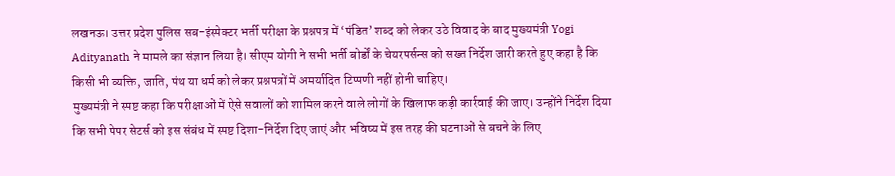लखनऊ। उत्तर प्रदेश पुलिस सब-इंस्पेक्टर भर्ती परीक्षा के प्रश्नपत्र में ‘पंडित’ शब्द को लेकर उठे विवाद के बाद मुख्यमंत्री Yogi Adityanath ने मामले का संज्ञान लिया है। सीएम योगी ने सभी भर्ती बोर्डों के चेयरपर्सन्स को सख्त निर्देश जारी करते हुए कहा है कि किसी भी व्यक्ति, जाति, पंथ या धर्म को लेकर प्रश्नपत्रों में अमर्यादित टिप्पणी नहीं होनी चाहिए।
मुख्यमंत्री ने स्पष्ट कहा कि परीक्षाओं में ऐसे सवालों को शामिल करने वाले लोगों के खिलाफ कड़ी कार्रवाई की जाए। उन्होंने निर्देश दिया कि सभी पेपर सेटर्स को इस संबंध में स्पष्ट दिशा-निर्देश दिए जाएं और भविष्य में इस तरह की घटनाओं से बचने के लिए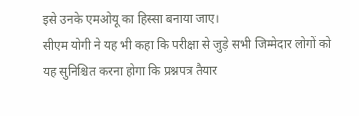इसे उनके एमओयू का हिस्सा बनाया जाए।
सीएम योगी ने यह भी कहा कि परीक्षा से जुड़े सभी जिम्मेदार लोगों को यह सुनिश्चित करना होगा कि प्रश्नपत्र तैयार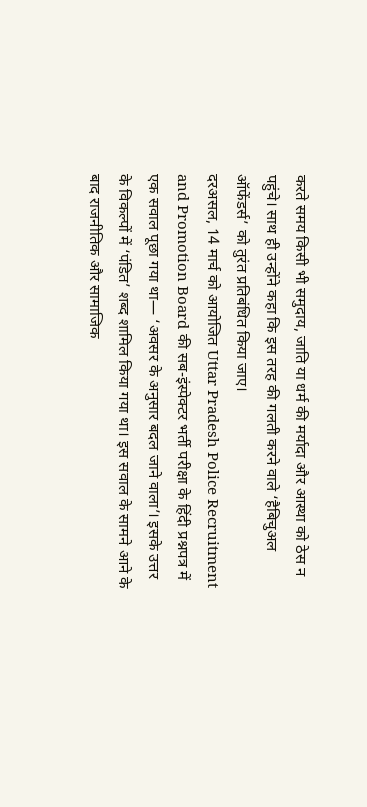करते समय किसी भी समुदाय, जाति या धर्म की मर्यादा और आस्था को ठेस न पहुंचे। साथ ही उन्होंने कहा कि इस तरह की गलती करने वाले ‘हैबिचुअल ऑफेंडर्स’ को तुरंत प्रतिबंधित किया जाए।
दरअसल, 14 मार्च को आयोजित Uttar Pradesh Police Recruitment and Promotion Board की सब-इंस्पेक्टर भर्ती परीक्षा के हिंदी प्रश्नपत्र में एक सवाल पूछा गया था— ‘अवसर के अनुसार बदल जाने वाला’। इसके उत्तर के विकल्पों में ‘पंडित’ शब्द शामिल किया गया था। इस सवाल के सामने आने के बाद राजनीतिक और सामाजिक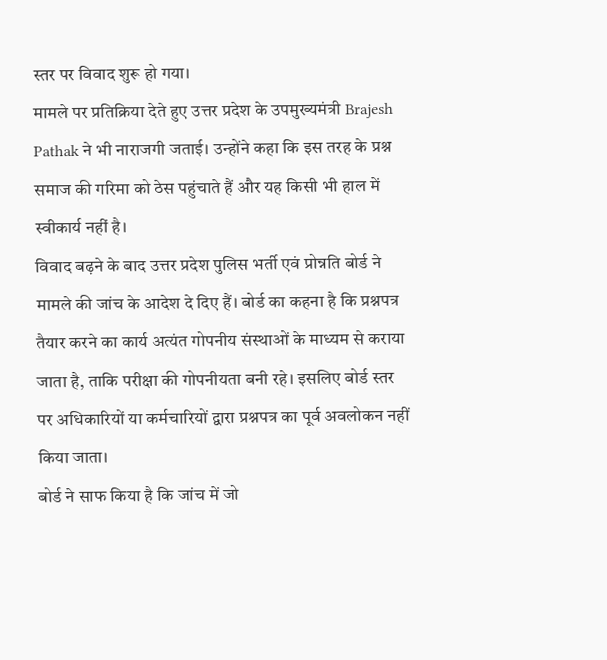स्तर पर विवाद शुरू हो गया।
मामले पर प्रतिक्रिया देते हुए उत्तर प्रदेश के उपमुख्यमंत्री Brajesh Pathak ने भी नाराजगी जताई। उन्होंने कहा कि इस तरह के प्रश्न समाज की गरिमा को ठेस पहुंचाते हैं और यह किसी भी हाल में स्वीकार्य नहीं है।
विवाद बढ़ने के बाद उत्तर प्रदेश पुलिस भर्ती एवं प्रोन्नति बोर्ड ने मामले की जांच के आदेश दे दिए हैं। बोर्ड का कहना है कि प्रश्नपत्र तैयार करने का कार्य अत्यंत गोपनीय संस्थाओं के माध्यम से कराया जाता है, ताकि परीक्षा की गोपनीयता बनी रहे। इसलिए बोर्ड स्तर पर अधिकारियों या कर्मचारियों द्वारा प्रश्नपत्र का पूर्व अवलोकन नहीं किया जाता।
बोर्ड ने साफ किया है कि जांच में जो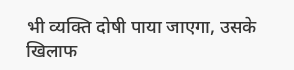भी व्यक्ति दोषी पाया जाएगा, उसके खिलाफ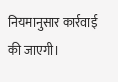नियमानुसार कार्रवाई की जाएगी।